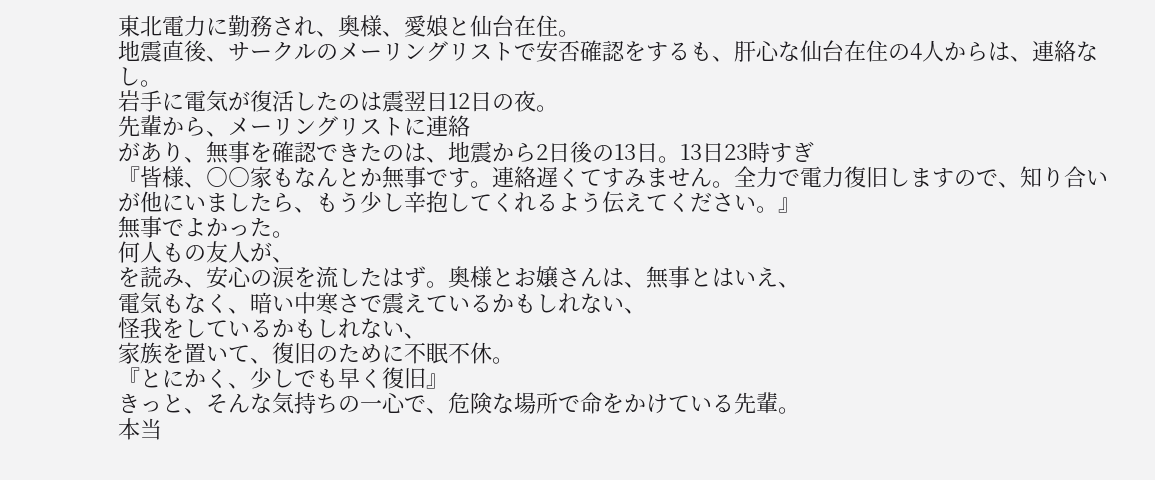東北電力に勤務され、奥様、愛娘と仙台在住。
地震直後、サークルのメーリングリストで安否確認をするも、肝心な仙台在住の4人からは、連絡なし。
岩手に電気が復活したのは震翌日12日の夜。
先輩から、メーリングリストに連絡
があり、無事を確認できたのは、地震から2日後の13日。13日23時すぎ
『皆様、○○家もなんとか無事です。連絡遅くてすみません。全力で電力復旧しますので、知り合いが他にいましたら、もう少し辛抱してくれるよう伝えてください。』
無事でよかった。
何人もの友人が、
を読み、安心の涙を流したはず。奥様とお嬢さんは、無事とはいえ、
電気もなく、暗い中寒さで震えているかもしれない、
怪我をしているかもしれない、
家族を置いて、復旧のために不眠不休。
『とにかく、少しでも早く復旧』
きっと、そんな気持ちの一心で、危険な場所で命をかけている先輩。
本当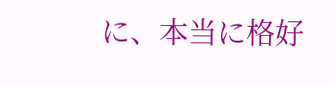に、本当に格好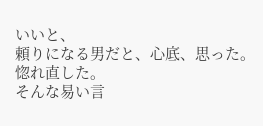いいと、
頼りになる男だと、心底、思った。
惚れ直した。
そんな易い言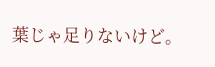葉じゃ足りないけど。